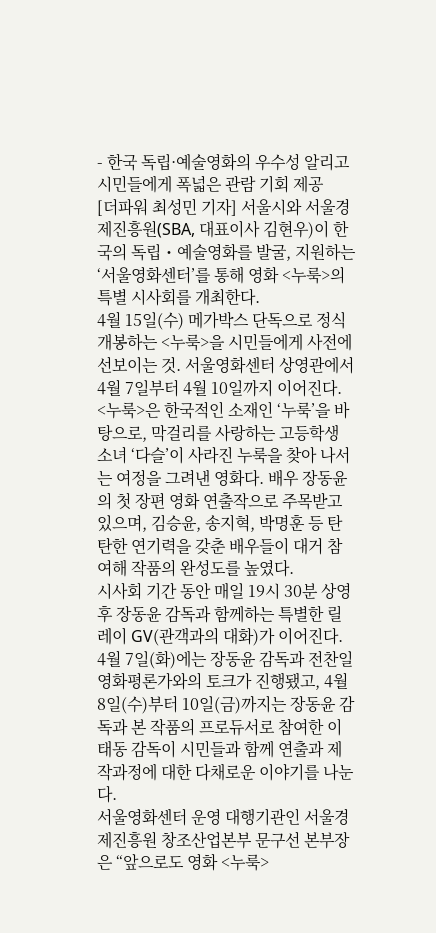- 한국 독립·예술영화의 우수성 알리고 시민들에게 폭넓은 관람 기회 제공
[더파워 최성민 기자] 서울시와 서울경제진흥원(SBA, 대표이사 김현우)이 한국의 독립・예술영화를 발굴, 지원하는 ‘서울영화센터’를 통해 영화 <누룩>의 특별 시사회를 개최한다.
4월 15일(수) 메가박스 단독으로 정식 개봉하는 <누룩>을 시민들에게 사전에 선보이는 것. 서울영화센터 상영관에서 4월 7일부터 4월 10일까지 이어진다.
<누룩>은 한국적인 소재인 ‘누룩’을 바탕으로, 막걸리를 사랑하는 고등학생 소녀 ‘다슬’이 사라진 누룩을 찾아 나서는 여정을 그려낸 영화다. 배우 장동윤의 첫 장편 영화 연출작으로 주목받고 있으며, 김승윤, 송지혁, 박명훈 등 탄탄한 연기력을 갖춘 배우들이 대거 참여해 작품의 완성도를 높였다.
시사회 기간 동안 매일 19시 30분 상영 후 장동윤 감독과 함께하는 특별한 릴레이 GV(관객과의 대화)가 이어진다. 4월 7일(화)에는 장동윤 감독과 전찬일 영화평론가와의 토크가 진행됐고, 4월 8일(수)부터 10일(금)까지는 장동윤 감독과 본 작품의 프로듀서로 참여한 이태동 감독이 시민들과 함께 연출과 제작과정에 대한 다채로운 이야기를 나눈다.
서울영화센터 운영 대행기관인 서울경제진흥원 창조산업본부 문구선 본부장은 “앞으로도 영화 <누룩>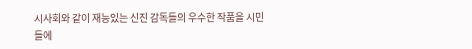시사회와 같이 재능있는 신진 감독들의 우수한 작품을 시민들에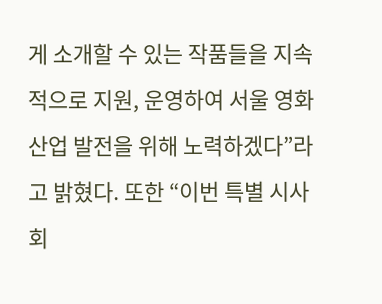게 소개할 수 있는 작품들을 지속적으로 지원, 운영하여 서울 영화산업 발전을 위해 노력하겠다”라고 밝혔다. 또한 “이번 특별 시사회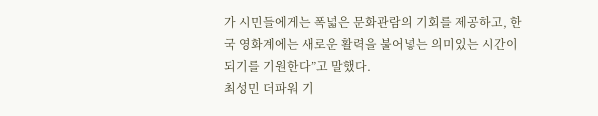가 시민들에게는 폭넓은 문화관람의 기회를 제공하고, 한국 영화계에는 새로운 활력을 불어넣는 의미있는 시간이 되기를 기원한다”고 말했다.
최성민 더파워 기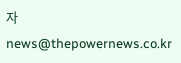자 news@thepowernews.co.kr